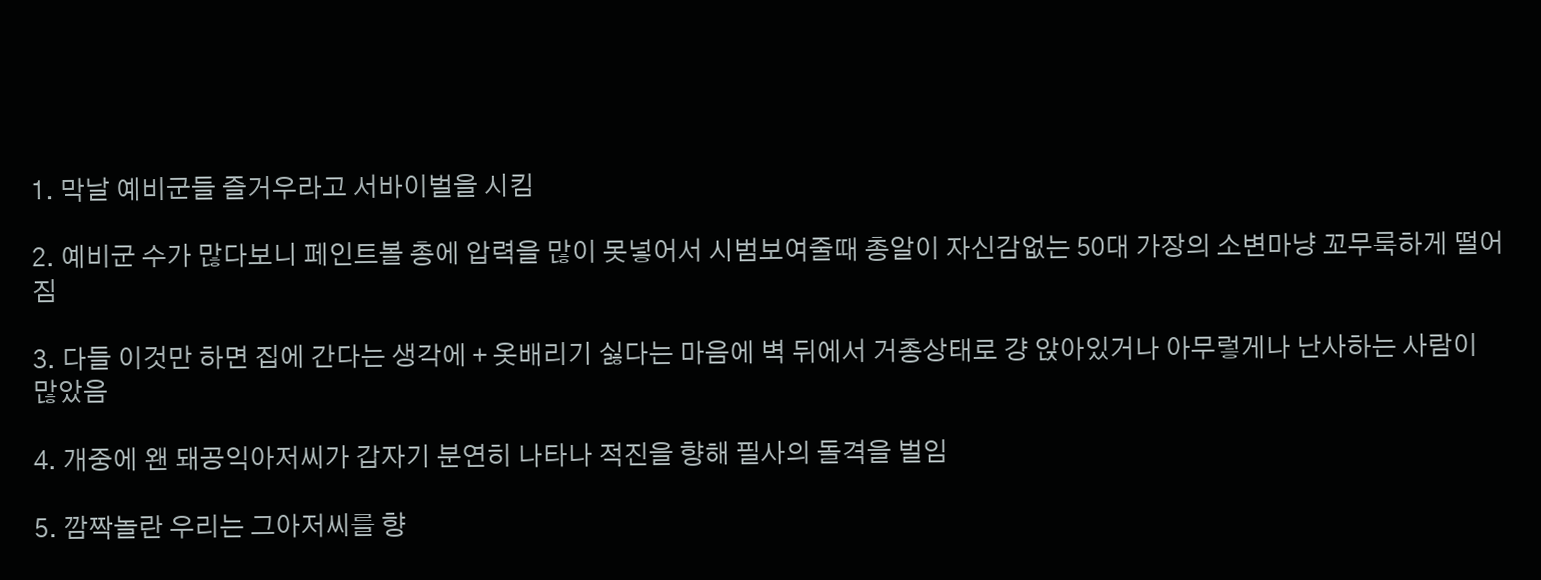1. 막날 예비군들 즐거우라고 서바이벌을 시킴

2. 예비군 수가 많다보니 페인트볼 총에 압력을 많이 못넣어서 시범보여줄때 총알이 자신감없는 50대 가장의 소변마냥 꼬무룩하게 떨어짐

3. 다들 이것만 하면 집에 간다는 생각에 + 옷배리기 싫다는 마음에 벽 뒤에서 거총상태로 걍 앉아있거나 아무렇게나 난사하는 사람이 많았음

4. 개중에 왠 돼공익아저씨가 갑자기 분연히 나타나 적진을 향해 필사의 돌격을 벌임

5. 깜짝놀란 우리는 그아저씨를 향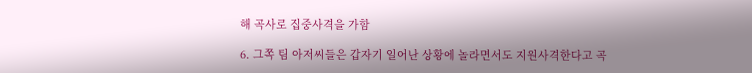해 곡사로 집중사격을 가함

6. 그쪽 팀 아저씨들은 갑자기 일어난 상황에 놀라면서도 지원사격한다고 곡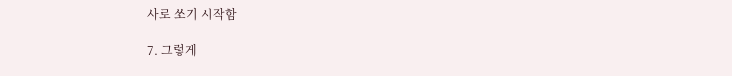사로 쏘기 시작함

7. 그렇게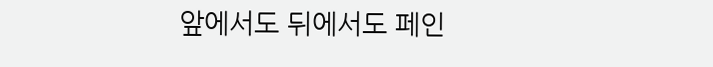앞에서도 뒤에서도 페인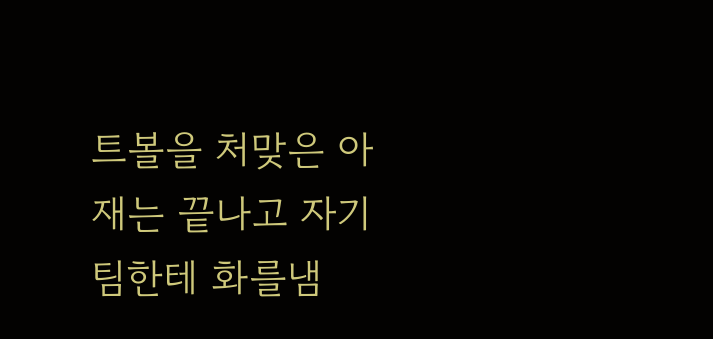트볼을 처맞은 아재는 끝나고 자기팀한테 화를냄